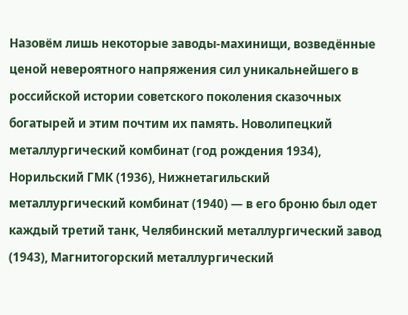Назовём лишь некоторые заводы-махинищи, возведённые ценой невероятного напряжения сил уникальнейшего в российской истории советского поколения сказочных богатырей и этим почтим их память. Новолипецкий металлургический комбинат (год рождения 1934), Норильский ГМК (1936), Нижнетагильский металлургический комбинат (1940) — в его броню был одет каждый третий танк, Челябинский металлургический завод (1943), Магнитогорский металлургический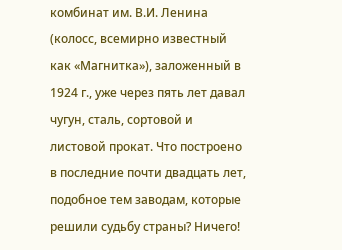комбинат им. В.И. Ленина (колосс, всемирно известный как «Магнитка»), заложенный в 1924 г., уже через пять лет давал чугун, сталь, сортовой и листовой прокат. Что построено в последние почти двадцать лет, подобное тем заводам, которые решили судьбу страны? Ничего!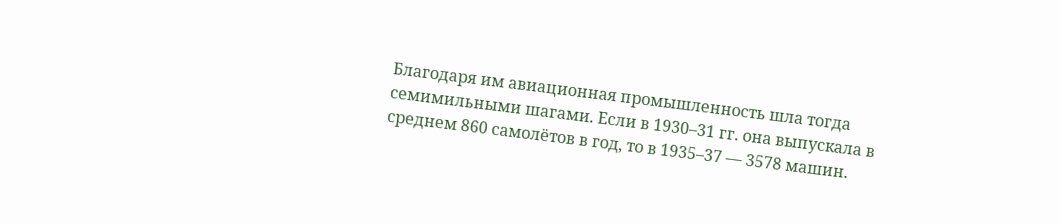Благодаря им авиационная промышленность шла тогда семимильными шагами. Если в 1930–31 гг. она выпускала в среднем 860 самолётов в год, то в 1935–37 — 3578 машин.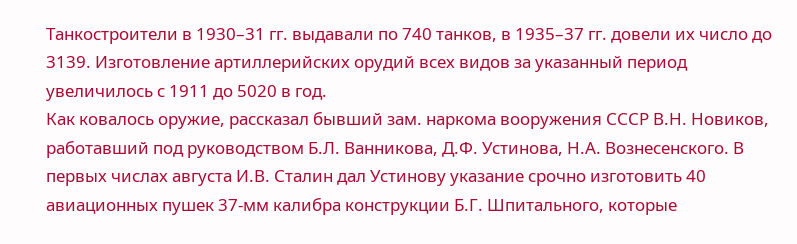Танкостроители в 1930–31 гг. выдавали по 740 танков, в 1935–37 гг. довели их число до 3139. Изготовление артиллерийских орудий всех видов за указанный период увеличилось с 1911 до 5020 в год.
Как ковалось оружие, рассказал бывший зам. наркома вооружения СССР В.Н. Новиков, работавший под руководством Б.Л. Ванникова, Д.Ф. Устинова, Н.А. Вознесенского. В первых числах августа И.В. Сталин дал Устинову указание срочно изготовить 40 авиационных пушек 37-мм калибра конструкции Б.Г. Шпитального, которые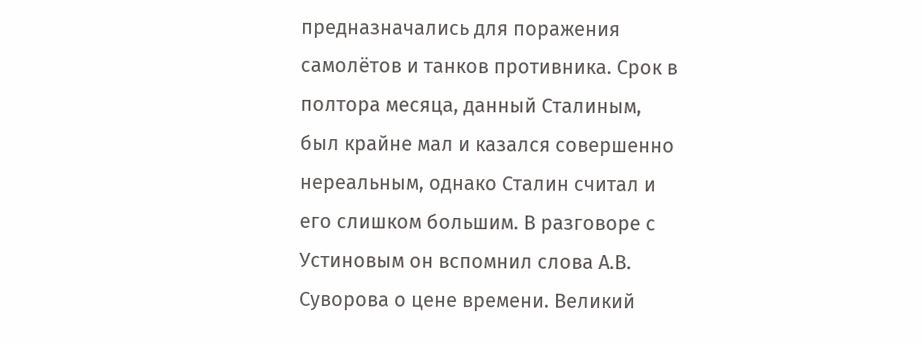предназначались для поражения самолётов и танков противника. Срок в полтора месяца, данный Сталиным, был крайне мал и казался совершенно нереальным, однако Сталин считал и его слишком большим. В разговоре с Устиновым он вспомнил слова А.В. Суворова о цене времени. Великий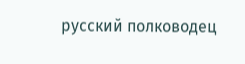русский полководец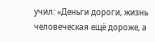учил: «Деньги дороги, жизнь человеческая ещё дороже, а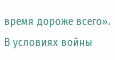время дороже всего». В условиях войны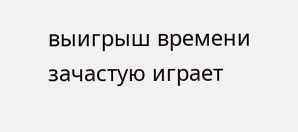выигрыш времени зачастую играет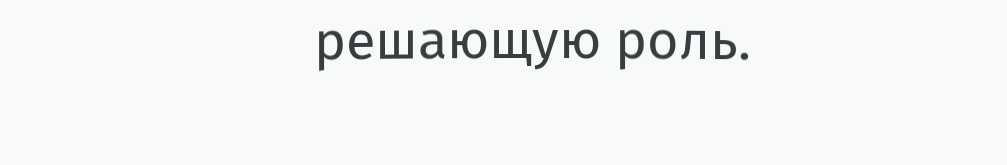решающую роль.